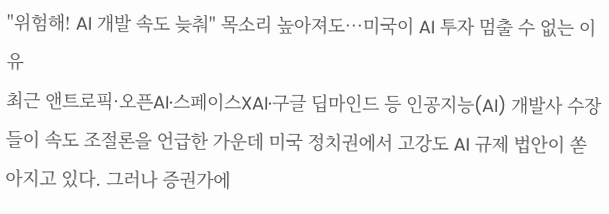"위험해! AI 개발 속도 늦춰" 목소리 높아져도…미국이 AI 투자 멈출 수 없는 이유
최근 앤트로픽·오픈AI·스페이스XAI·구글 딥마인드 등 인공지능(AI) 개발사 수장들이 속도 조절론을 언급한 가운데 미국 정치권에서 고강도 AI 규제 법안이 쏟아지고 있다. 그러나 증권가에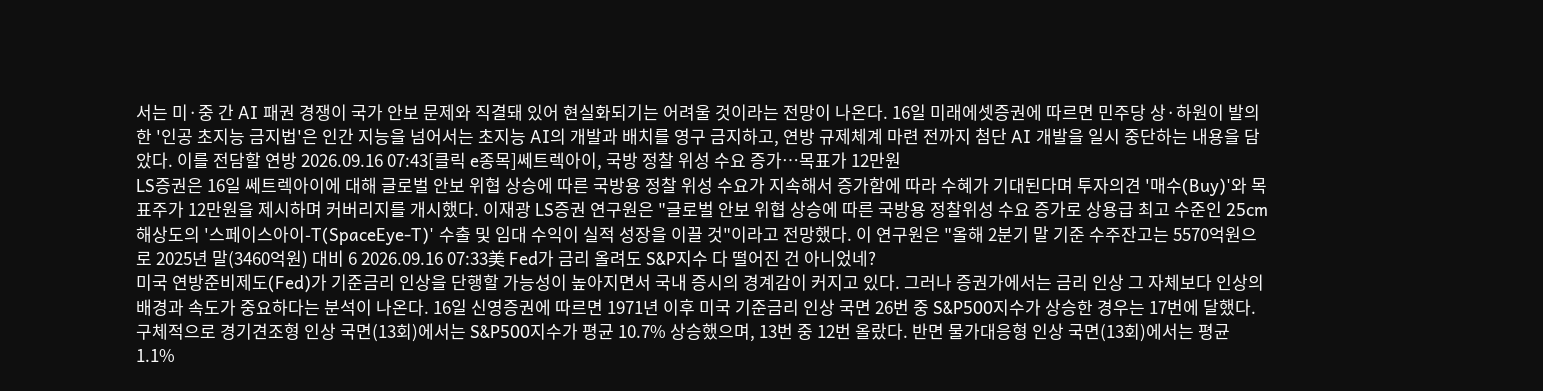서는 미·중 간 AI 패권 경쟁이 국가 안보 문제와 직결돼 있어 현실화되기는 어려울 것이라는 전망이 나온다. 16일 미래에셋증권에 따르면 민주당 상·하원이 발의한 '인공 초지능 금지법'은 인간 지능을 넘어서는 초지능 AI의 개발과 배치를 영구 금지하고, 연방 규제체계 마련 전까지 첨단 AI 개발을 일시 중단하는 내용을 담았다. 이를 전담할 연방 2026.09.16 07:43[클릭 e종목]쎄트렉아이, 국방 정찰 위성 수요 증가…목표가 12만원
LS증권은 16일 쎄트렉아이에 대해 글로벌 안보 위협 상승에 따른 국방용 정찰 위성 수요가 지속해서 증가함에 따라 수혜가 기대된다며 투자의견 '매수(Buy)'와 목표주가 12만원을 제시하며 커버리지를 개시했다. 이재광 LS증권 연구원은 "글로벌 안보 위협 상승에 따른 국방용 정찰위성 수요 증가로 상용급 최고 수준인 25cm 해상도의 '스페이스아이-T(SpaceEye-T)' 수출 및 임대 수익이 실적 성장을 이끌 것"이라고 전망했다. 이 연구원은 "올해 2분기 말 기준 수주잔고는 5570억원으로 2025년 말(3460억원) 대비 6 2026.09.16 07:33美 Fed가 금리 올려도 S&P지수 다 떨어진 건 아니었네?
미국 연방준비제도(Fed)가 기준금리 인상을 단행할 가능성이 높아지면서 국내 증시의 경계감이 커지고 있다. 그러나 증권가에서는 금리 인상 그 자체보다 인상의 배경과 속도가 중요하다는 분석이 나온다. 16일 신영증권에 따르면 1971년 이후 미국 기준금리 인상 국면 26번 중 S&P500지수가 상승한 경우는 17번에 달했다. 구체적으로 경기견조형 인상 국면(13회)에서는 S&P500지수가 평균 10.7% 상승했으며, 13번 중 12번 올랐다. 반면 물가대응형 인상 국면(13회)에서는 평균 1.1%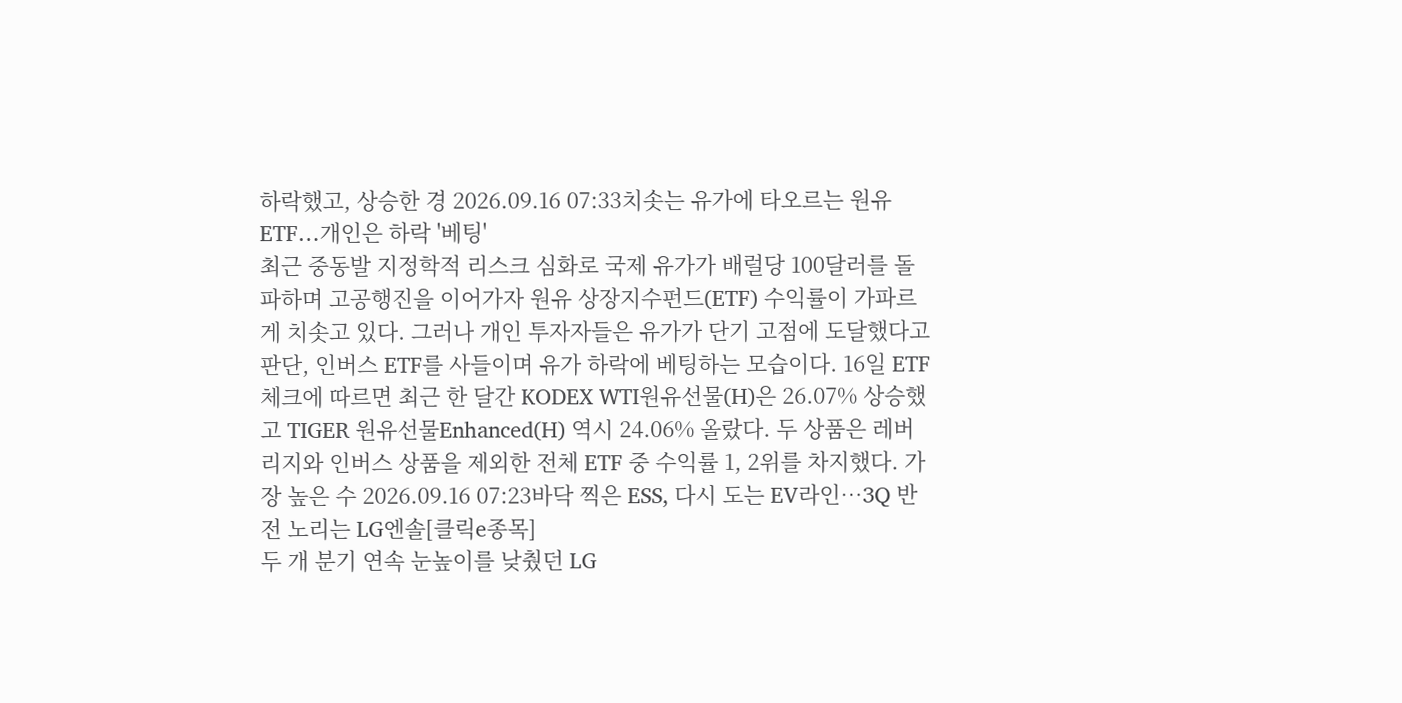하락했고, 상승한 경 2026.09.16 07:33치솟는 유가에 타오르는 원유 ETF…개인은 하락 '베팅'
최근 중동발 지정학적 리스크 심화로 국제 유가가 배럴당 100달러를 돌파하며 고공행진을 이어가자 원유 상장지수펀드(ETF) 수익률이 가파르게 치솟고 있다. 그러나 개인 투자자들은 유가가 단기 고점에 도달했다고 판단, 인버스 ETF를 사들이며 유가 하락에 베팅하는 모습이다. 16일 ETF체크에 따르면 최근 한 달간 KODEX WTI원유선물(H)은 26.07% 상승했고 TIGER 원유선물Enhanced(H) 역시 24.06% 올랐다. 두 상품은 레버리지와 인버스 상품을 제외한 전체 ETF 중 수익률 1, 2위를 차지했다. 가장 높은 수 2026.09.16 07:23바닥 찍은 ESS, 다시 도는 EV라인…3Q 반전 노리는 LG엔솔[클릭e종목]
두 개 분기 연속 눈높이를 낮췄던 LG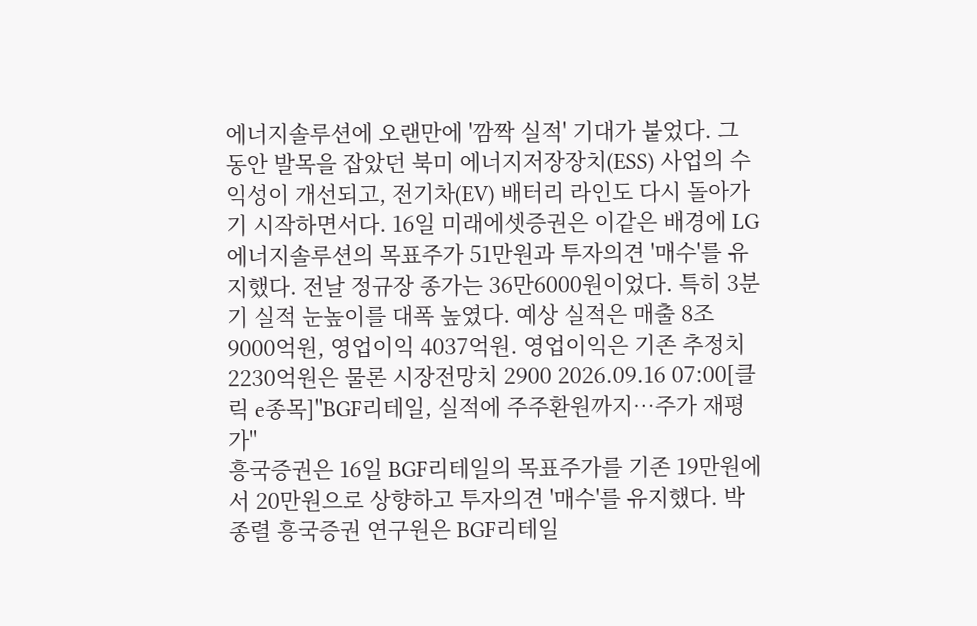에너지솔루션에 오랜만에 '깜짝 실적' 기대가 붙었다. 그동안 발목을 잡았던 북미 에너지저장장치(ESS) 사업의 수익성이 개선되고, 전기차(EV) 배터리 라인도 다시 돌아가기 시작하면서다. 16일 미래에셋증권은 이같은 배경에 LG에너지솔루션의 목표주가 51만원과 투자의견 '매수'를 유지했다. 전날 정규장 종가는 36만6000원이었다. 특히 3분기 실적 눈높이를 대폭 높였다. 예상 실적은 매출 8조9000억원, 영업이익 4037억원. 영업이익은 기존 추정치 2230억원은 물론 시장전망치 2900 2026.09.16 07:00[클릭 e종목]"BGF리테일, 실적에 주주환원까지…주가 재평가"
흥국증권은 16일 BGF리테일의 목표주가를 기존 19만원에서 20만원으로 상향하고 투자의견 '매수'를 유지했다. 박종렬 흥국증권 연구원은 BGF리테일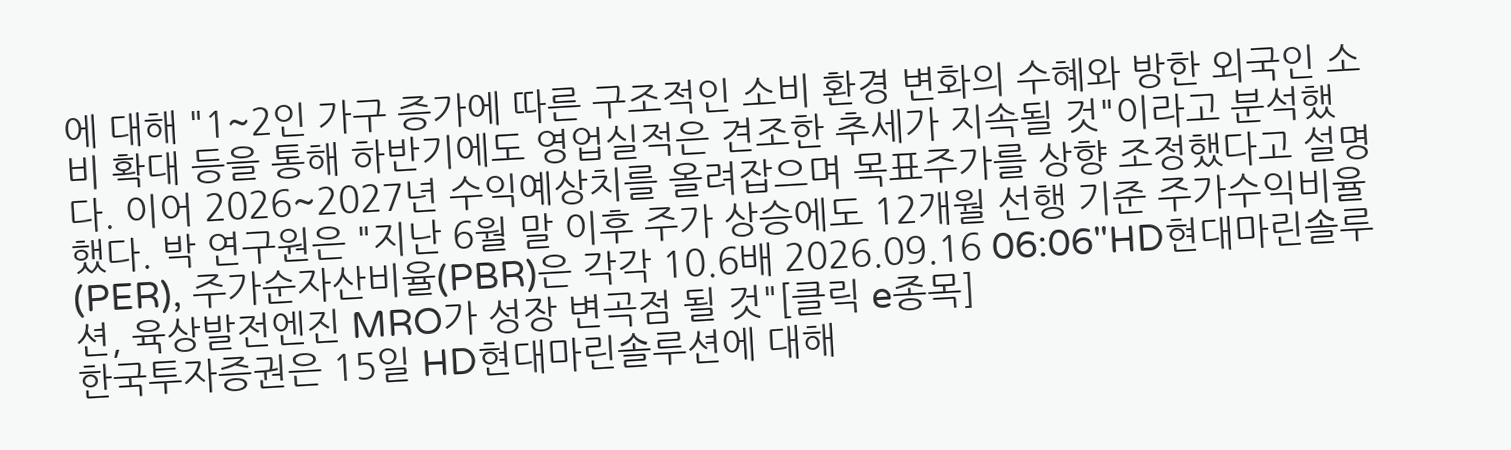에 대해 "1~2인 가구 증가에 따른 구조적인 소비 환경 변화의 수혜와 방한 외국인 소비 확대 등을 통해 하반기에도 영업실적은 견조한 추세가 지속될 것"이라고 분석했다. 이어 2026~2027년 수익예상치를 올려잡으며 목표주가를 상향 조정했다고 설명했다. 박 연구원은 "지난 6월 말 이후 주가 상승에도 12개월 선행 기준 주가수익비율(PER), 주가순자산비율(PBR)은 각각 10.6배 2026.09.16 06:06"HD현대마린솔루션, 육상발전엔진 MRO가 성장 변곡점 될 것"[클릭 e종목]
한국투자증권은 15일 HD현대마린솔루션에 대해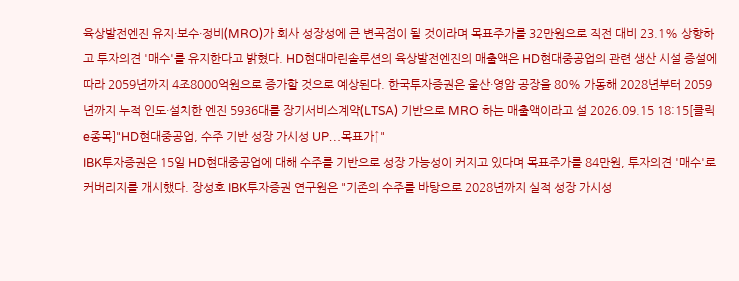육상발전엔진 유지·보수·정비(MRO)가 회사 성장성에 큰 변곡점이 될 것이라며 목표주가를 32만원으로 직전 대비 23.1% 상향하고 투자의견 '매수'를 유지한다고 밝혔다. HD현대마린솔루션의 육상발전엔진의 매출액은 HD현대중공업의 관련 생산 시설 증설에 따라 2059년까지 4조8000억원으로 증가할 것으로 예상된다. 한국투자증권은 울산·영암 공장을 80% 가동해 2028년부터 2059년까지 누적 인도·설치한 엔진 5936대를 장기서비스계약(LTSA) 기반으로 MRO 하는 매출액이라고 설 2026.09.15 18:15[클릭 e종목]"HD현대중공업, 수주 기반 성장 가시성 UP…목표가↑"
IBK투자증권은 15일 HD현대중공업에 대해 수주를 기반으로 성장 가능성이 커지고 있다며 목표주가를 84만원, 투자의견 '매수'로 커버리지를 개시했다. 장성호 IBK투자증권 연구원은 "기존의 수주를 바탕으로 2028년까지 실적 성장 가시성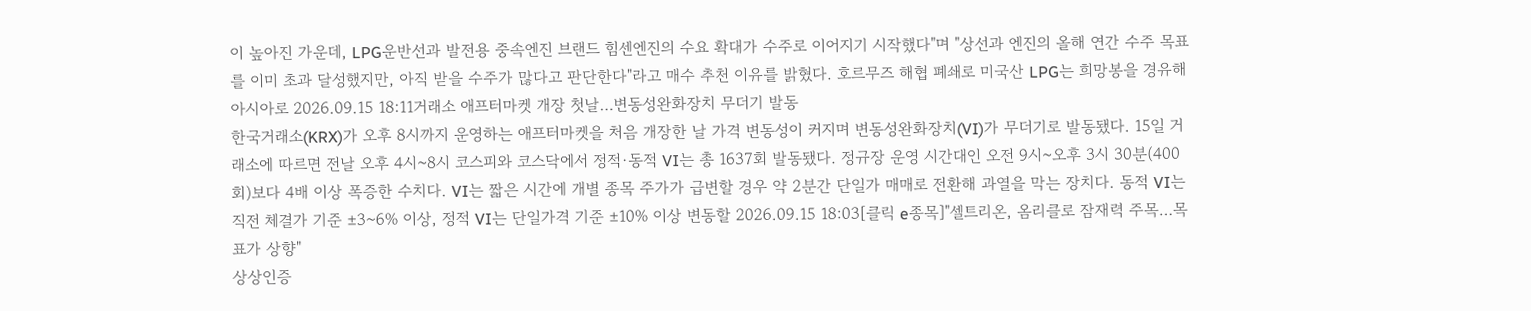이 높아진 가운데, LPG운반선과 발전용 중속엔진 브랜드 힘센엔진의 수요 확대가 수주로 이어지기 시작했다"며 "상선과 엔진의 올해 연간 수주 목표를 이미 초과 달성했지만, 아직 받을 수주가 많다고 판단한다"라고 매수 추천 이유를 밝혔다. 호르무즈 해협 폐쇄로 미국산 LPG는 희망봉을 경유해 아시아로 2026.09.15 18:11거래소 애프터마켓 개장 첫날…변동성완화장치 무더기 발동
한국거래소(KRX)가 오후 8시까지 운영하는 애프터마켓을 처음 개장한 날 가격 변동성이 커지며 변동성완화장치(VI)가 무더기로 발동됐다. 15일 거래소에 따르면 전날 오후 4시~8시 코스피와 코스닥에서 정적·동적 VI는 총 1637회 발동됐다. 정규장 운영 시간대인 오전 9시~오후 3시 30분(400회)보다 4배 이상 폭증한 수치다. VI는 짧은 시간에 개별 종목 주가가 급변할 경우 약 2분간 단일가 매매로 전환해 과열을 막는 장치다. 동적 VI는 직전 체결가 기준 ±3~6% 이상, 정적 VI는 단일가격 기준 ±10% 이상 변동할 2026.09.15 18:03[클릭 e종목]"셀트리온, 옴리클로 잠재력 주목…목표가 상향"
상상인증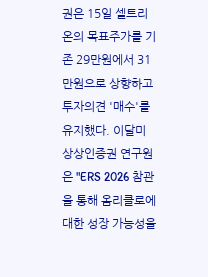권은 15일 셀트리온의 목표주가를 기존 29만원에서 31만원으로 상향하고 투자의견 '매수'를 유지했다. 이달미 상상인증권 연구원은 "ERS 2026 참관을 통해 옴리클로에 대한 성장 가능성을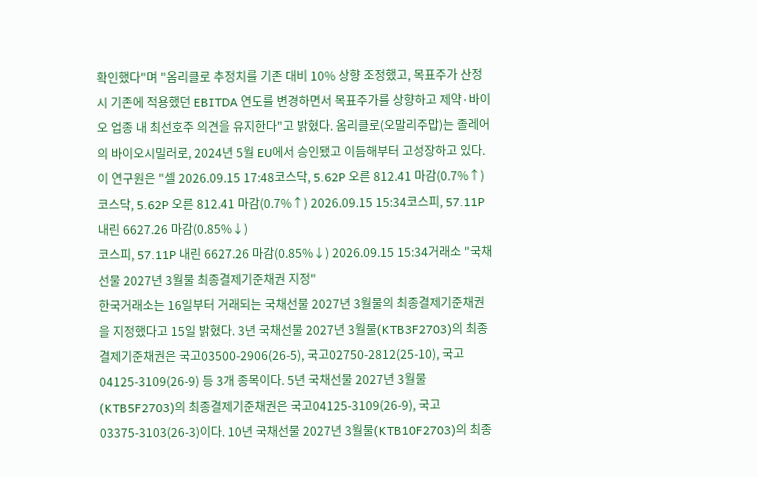확인했다"며 "옴리클로 추정치를 기존 대비 10% 상향 조정했고, 목표주가 산정 시 기존에 적용했던 EBITDA 연도를 변경하면서 목표주가를 상향하고 제약·바이오 업종 내 최선호주 의견을 유지한다"고 밝혔다. 옴리클로(오말리주맙)는 졸레어의 바이오시밀러로, 2024년 5월 EU에서 승인됐고 이듬해부터 고성장하고 있다. 이 연구원은 "셀 2026.09.15 17:48코스닥, 5.62P 오른 812.41 마감(0.7%↑)
코스닥, 5.62P 오른 812.41 마감(0.7%↑) 2026.09.15 15:34코스피, 57.11P 내린 6627.26 마감(0.85%↓)
코스피, 57.11P 내린 6627.26 마감(0.85%↓) 2026.09.15 15:34거래소 "국채선물 2027년 3월물 최종결제기준채권 지정"
한국거래소는 16일부터 거래되는 국채선물 2027년 3월물의 최종결제기준채권을 지정했다고 15일 밝혔다. 3년 국채선물 2027년 3월물(KTB3F2703)의 최종결제기준채권은 국고03500-2906(26-5), 국고02750-2812(25-10), 국고04125-3109(26-9) 등 3개 종목이다. 5년 국채선물 2027년 3월물(KTB5F2703)의 최종결제기준채권은 국고04125-3109(26-9), 국고03375-3103(26-3)이다. 10년 국채선물 2027년 3월물(KTB10F2703)의 최종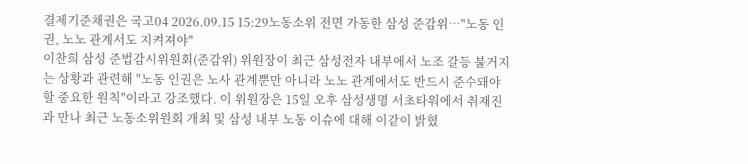결제기준채권은 국고04 2026.09.15 15:29노동소위 전면 가동한 삼성 준감위…"노동 인권, 노노 관계서도 지켜져야"
이찬희 삼성 준법감시위원회(준감위) 위원장이 최근 삼성전자 내부에서 노조 갈등 불거지는 상황과 관련해 "노동 인권은 노사 관계뿐만 아니라 노노 관계에서도 반드시 준수돼야 할 중요한 원칙"이라고 강조했다. 이 위원장은 15일 오후 삼성생명 서초타워에서 취재진과 만나 최근 노동소위원회 개최 및 삼성 내부 노동 이슈에 대해 이같이 밝혔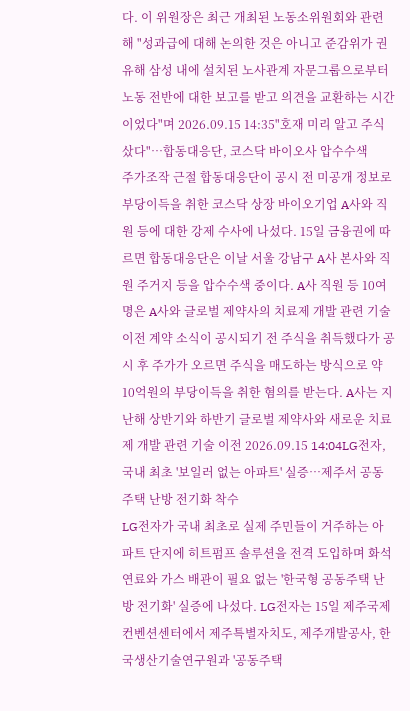다. 이 위원장은 최근 개최된 노동소위원회와 관련해 "성과급에 대해 논의한 것은 아니고 준감위가 권유해 삼성 내에 설치된 노사관계 자문그룹으로부터 노동 전반에 대한 보고를 받고 의견을 교환하는 시간이었다"며 2026.09.15 14:35"호재 미리 알고 주식 샀다"…합동대응단, 코스닥 바이오사 압수수색
주가조작 근절 합동대응단이 공시 전 미공개 정보로 부당이득을 취한 코스닥 상장 바이오기업 A사와 직원 등에 대한 강제 수사에 나섰다. 15일 금융권에 따르면 합동대응단은 이날 서울 강남구 A사 본사와 직원 주거지 등을 압수수색 중이다. A사 직원 등 10여명은 A사와 글로벌 제약사의 치료제 개발 관련 기술 이전 계약 소식이 공시되기 전 주식을 취득했다가 공시 후 주가가 오르면 주식을 매도하는 방식으로 약 10억원의 부당이득을 취한 혐의를 받는다. A사는 지난해 상반기와 하반기 글로벌 제약사와 새로운 치료제 개발 관련 기술 이전 2026.09.15 14:04LG전자, 국내 최초 '보일러 없는 아파트' 실증…제주서 공동주택 난방 전기화 착수
LG전자가 국내 최초로 실제 주민들이 거주하는 아파트 단지에 히트펌프 솔루션을 전격 도입하며 화석연료와 가스 배관이 필요 없는 '한국형 공동주택 난방 전기화' 실증에 나섰다. LG전자는 15일 제주국제컨벤션센터에서 제주특별자치도, 제주개발공사, 한국생산기술연구원과 '공동주택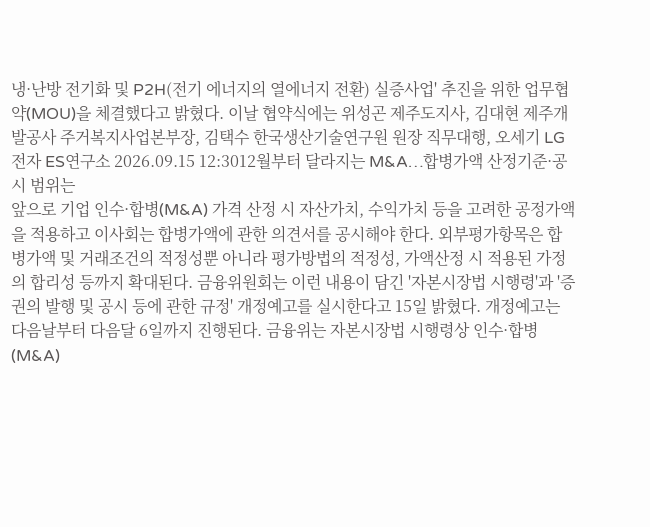냉·난방 전기화 및 P2H(전기 에너지의 열에너지 전환) 실증사업' 추진을 위한 업무협약(MOU)을 체결했다고 밝혔다. 이날 협약식에는 위성곤 제주도지사, 김대현 제주개발공사 주거복지사업본부장, 김택수 한국생산기술연구원 원장 직무대행, 오세기 LG전자 ES연구소 2026.09.15 12:3012월부터 달라지는 M&A…합병가액 산정기준·공시 범위는
앞으로 기업 인수·합병(M&A) 가격 산정 시 자산가치, 수익가치 등을 고려한 공정가액을 적용하고 이사회는 합병가액에 관한 의견서를 공시해야 한다. 외부평가항목은 합병가액 및 거래조건의 적정성뿐 아니라 평가방법의 적정성, 가액산정 시 적용된 가정의 합리성 등까지 확대된다. 금융위원회는 이런 내용이 담긴 '자본시장법 시행령'과 '증권의 발행 및 공시 등에 관한 규정' 개정예고를 실시한다고 15일 밝혔다. 개정예고는 다음날부터 다음달 6일까지 진행된다. 금융위는 자본시장법 시행령상 인수·합병(M&A)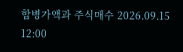합병가액과 주식매수 2026.09.15 12:00